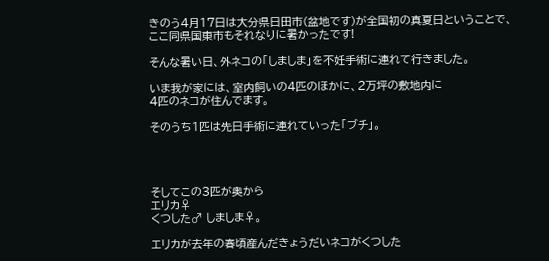きのう4月17日は大分県日田市(盆地です)が全国初の真夏日ということで、
ここ同県国東市もそれなりに暑かったです!

そんな暑い日、外ネコの「しましま」を不妊手術に連れて行きました。

いま我が家には、室内飼いの4匹のほかに、2万坪の敷地内に
4匹のネコが住んでます。

そのうち1匹は先日手術に連れていった「ブチ」。




そしてこの3匹が奥から
エリカ♀
くつした♂ しましま♀。

エリカが去年の春頃産んだきょうだいネコがくつした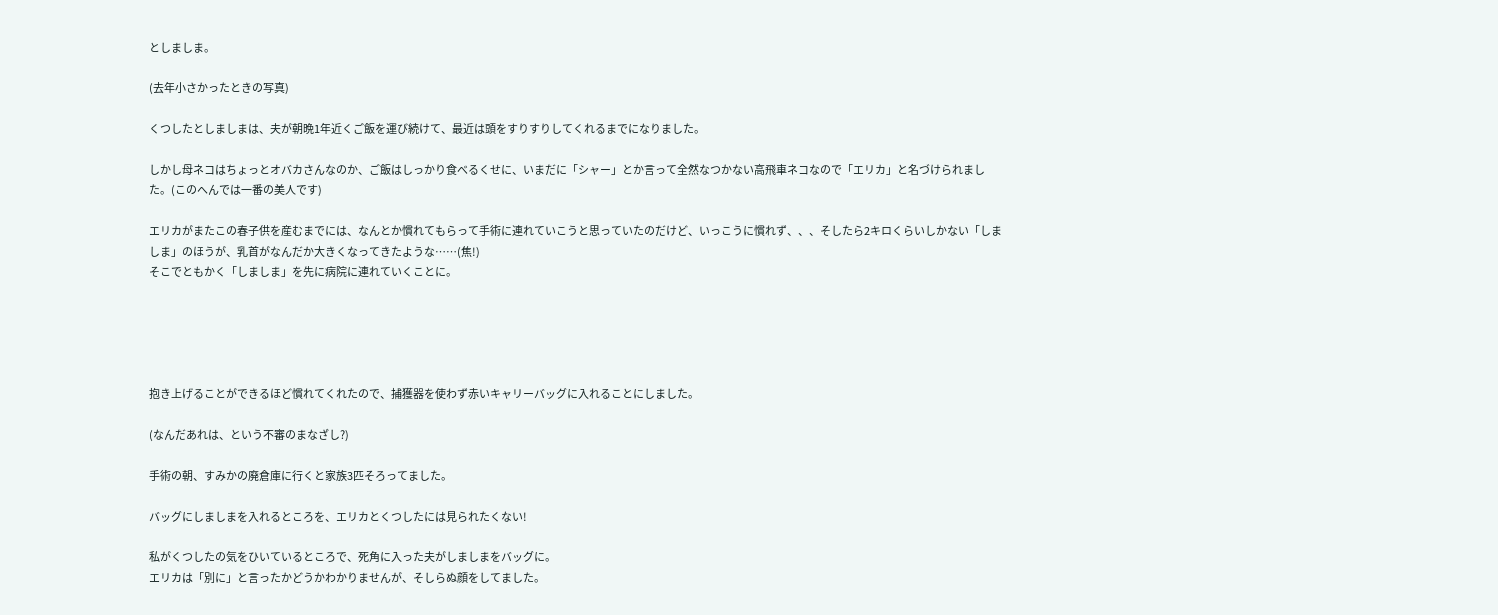としましま。

(去年小さかったときの写真)

くつしたとしましまは、夫が朝晩1年近くご飯を運び続けて、最近は頭をすりすりしてくれるまでになりました。

しかし母ネコはちょっとオバカさんなのか、ご飯はしっかり食べるくせに、いまだに「シャー」とか言って全然なつかない高飛車ネコなので「エリカ」と名づけられました。(このへんでは一番の美人です)

エリカがまたこの春子供を産むまでには、なんとか慣れてもらって手術に連れていこうと思っていたのだけど、いっこうに慣れず、、、そしたら2キロくらいしかない「しましま」のほうが、乳首がなんだか大きくなってきたような……(焦!)
そこでともかく「しましま」を先に病院に連れていくことに。





抱き上げることができるほど慣れてくれたので、捕獲器を使わず赤いキャリーバッグに入れることにしました。

(なんだあれは、という不審のまなざし?)

手術の朝、すみかの廃倉庫に行くと家族3匹そろってました。

バッグにしましまを入れるところを、エリカとくつしたには見られたくない!

私がくつしたの気をひいているところで、死角に入った夫がしましまをバッグに。
エリカは「別に」と言ったかどうかわかりませんが、そしらぬ顔をしてました。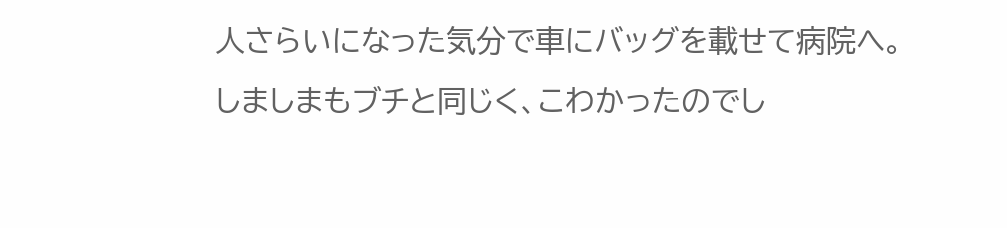人さらいになった気分で車にバッグを載せて病院へ。
しましまもブチと同じく、こわかったのでし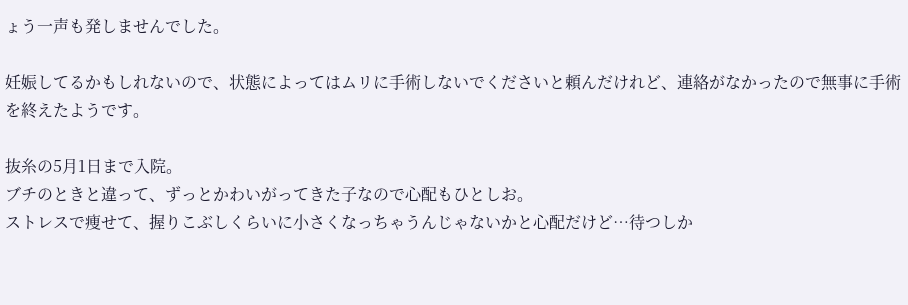ょう一声も発しませんでした。

妊娠してるかもしれないので、状態によってはムリに手術しないでくださいと頼んだけれど、連絡がなかったので無事に手術を終えたようです。

抜糸の5月1日まで入院。
ブチのときと違って、ずっとかわいがってきた子なので心配もひとしお。
ストレスで痩せて、握りこぶしくらいに小さくなっちゃうんじゃないかと心配だけど…待つしか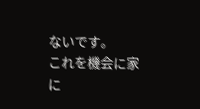ないです。
これを機会に家に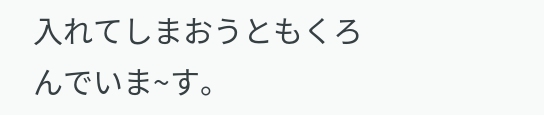入れてしまおうともくろんでいま~す。